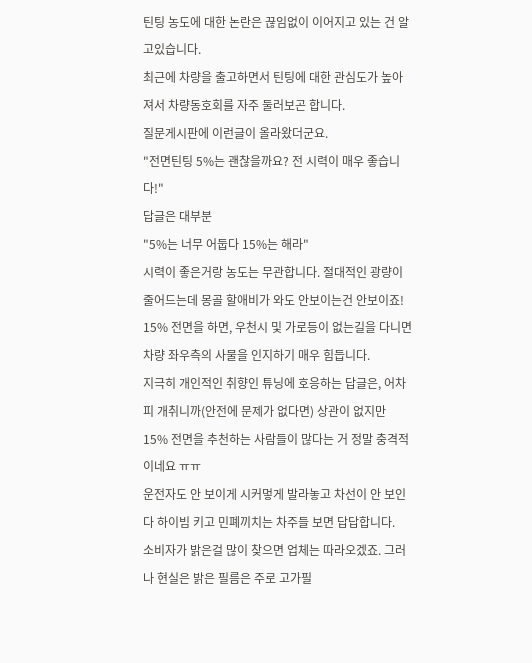틴팅 농도에 대한 논란은 끊임없이 이어지고 있는 건 알고있습니다.
최근에 차량을 출고하면서 틴팅에 대한 관심도가 높아져서 차량동호회를 자주 둘러보곤 합니다.
질문게시판에 이런글이 올라왔더군요.
"전면틴팅 5%는 괜찮을까요? 전 시력이 매우 좋습니다!"
답글은 대부분
"5%는 너무 어둡다 15%는 해라"
시력이 좋은거랑 농도는 무관합니다. 절대적인 광량이 줄어드는데 몽골 할애비가 와도 안보이는건 안보이죠!
15% 전면을 하면, 우천시 및 가로등이 없는길을 다니면 차량 좌우측의 사물을 인지하기 매우 힘듭니다.
지극히 개인적인 취향인 튜닝에 호응하는 답글은, 어차피 개취니까(안전에 문제가 없다면) 상관이 없지만
15% 전면을 추천하는 사람들이 많다는 거 정말 충격적이네요 ㅠㅠ
운전자도 안 보이게 시커멓게 발라놓고 차선이 안 보인다 하이빔 키고 민폐끼치는 차주들 보면 답답합니다.
소비자가 밝은걸 많이 찾으면 업체는 따라오겠죠. 그러나 현실은 밝은 필름은 주로 고가필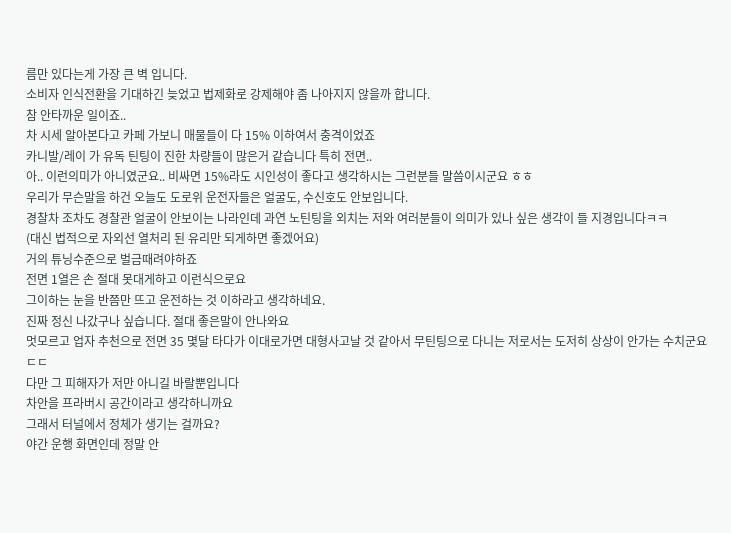름만 있다는게 가장 큰 벽 입니다.
소비자 인식전환을 기대하긴 늦었고 법제화로 강제해야 좀 나아지지 않을까 합니다.
참 안타까운 일이죠..
차 시세 알아본다고 카페 가보니 매물들이 다 15% 이하여서 충격이었죠
카니발/레이 가 유독 틴팅이 진한 차량들이 많은거 같습니다 특히 전면..
아.. 이런의미가 아니였군요.. 비싸면 15%라도 시인성이 좋다고 생각하시는 그런분들 말씀이시군요 ㅎㅎ
우리가 무슨말을 하건 오늘도 도로위 운전자들은 얼굴도, 수신호도 안보입니다.
경찰차 조차도 경찰관 얼굴이 안보이는 나라인데 과연 노틴팅을 외치는 저와 여러분들이 의미가 있나 싶은 생각이 들 지경입니다ㅋㅋ
(대신 법적으로 자외선 열처리 된 유리만 되게하면 좋겠어요)
거의 튜닝수준으로 벌금때려야하죠
전면 1열은 손 절대 못대게하고 이런식으로요
그이하는 눈을 반쯤만 뜨고 운전하는 것 이하라고 생각하네요.
진짜 정신 나갔구나 싶습니다. 절대 좋은말이 안나와요
멋모르고 업자 추천으로 전면 35 몇달 타다가 이대로가면 대형사고날 것 같아서 무틴팅으로 다니는 저로서는 도저히 상상이 안가는 수치군요 ㄷㄷ
다만 그 피해자가 저만 아니길 바랄뿐입니다
차안을 프라버시 공간이라고 생각하니까요
그래서 터널에서 정체가 생기는 걸까요?
야간 운행 화면인데 정말 안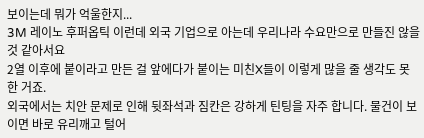보이는데 뭐가 억울한지...
3M 레이노 후퍼옵틱 이런데 외국 기업으로 아는데 우리나라 수요만으로 만들진 않을 것 같아서요
2열 이후에 붙이라고 만든 걸 앞에다가 붙이는 미친X들이 이렇게 많을 줄 생각도 못 한 거죠.
외국에서는 치안 문제로 인해 뒷좌석과 짐칸은 강하게 틴팅을 자주 합니다. 물건이 보이면 바로 유리깨고 털어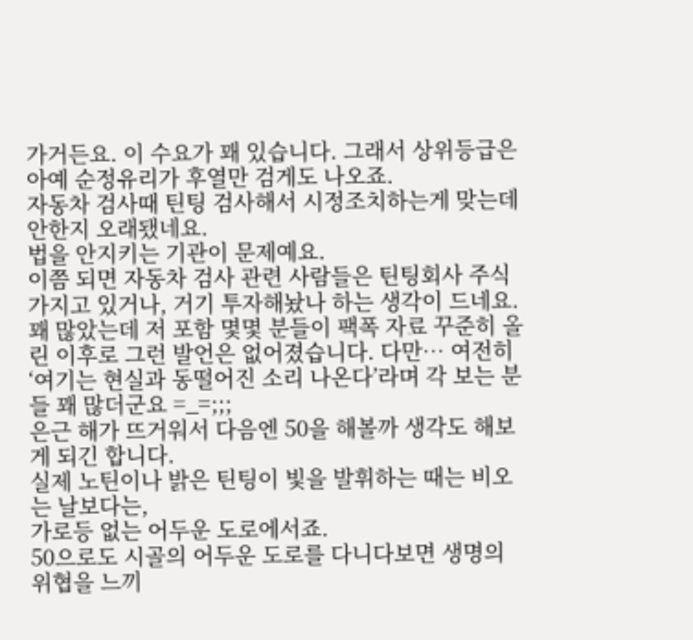가거든요. 이 수요가 꽤 있습니다. 그래서 상위등급은 아예 순정유리가 후열만 검게도 나오죠.
자동차 검사때 틴팅 검사해서 시정조치하는게 맞는데 안한지 오래됐네요.
법을 안지키는 기관이 문제예요.
이쯤 되면 자동차 검사 관련 사람들은 틴팅회사 주식 가지고 있거나, 거기 투자해놨나 하는 생각이 드네요.
꽤 많았는데 저 포함 몇몇 분들이 팩폭 자료 꾸준히 올린 이후로 그런 발언은 없어졌습니다. 다만… 여전히 ‘여기는 현실과 동떨어진 소리 나온다’라며 각 보는 분들 꽤 많더군요 =_=;;;
은근 해가 뜨거워서 다음엔 50을 해볼까 생각도 해보게 되긴 합니다.
실제 노틴이나 밝은 틴팅이 빛을 발휘하는 때는 비오는 날보다는,
가로등 없는 어두운 도로에서죠.
50으로도 시골의 어두운 도로를 다니다보면 생명의 위협을 느끼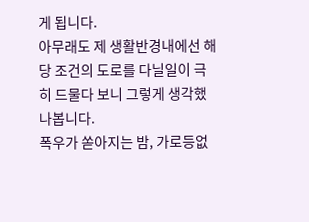게 됩니다.
아무래도 제 생활반경내에선 해당 조건의 도로를 다닐일이 극히 드물다 보니 그렇게 생각했나봅니다.
폭우가 쏟아지는 밤, 가로등없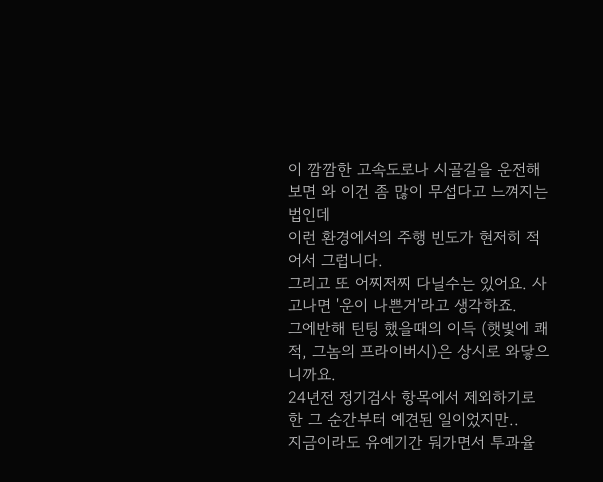이 깜깜한 고속도로나 시골길을 운전해보면 와 이건 좀 많이 무섭다고 느껴지는법인데
이런 환경에서의 주행 빈도가 현저히 적어서 그럽니다.
그리고 또 어찌저찌 다닐수는 있어요. 사고나면 '운이 나쁜거'라고 생각하죠.
그에반해 틴팅 했을때의 이득 (햇빛에 쾌적, 그놈의 프라이버시)은 상시로 와닿으니까요.
24년전 정기검사 항목에서 제외하기로 한 그 순간부터 예견된 일이었지만..
지금이라도 유예기간 둬가면서 투과율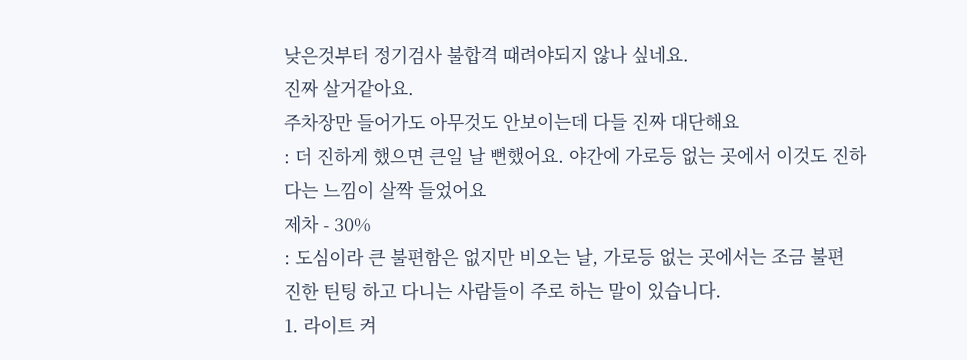낮은것부터 정기검사 불합격 때려야되지 않나 싶네요.
진짜 살거같아요.
주차장만 들어가도 아무것도 안보이는데 다들 진짜 대단해요
: 더 진하게 했으면 큰일 날 뻔했어요. 야간에 가로등 없는 곳에서 이것도 진하다는 느낌이 살짝 들었어요
제차 - 30%
: 도심이라 큰 불편함은 없지만 비오는 날, 가로등 없는 곳에서는 조금 불편
진한 틴팅 하고 다니는 사람들이 주로 하는 말이 있습니다.
1. 라이트 켜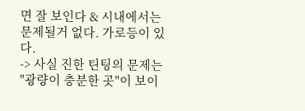면 잘 보인다 & 시내에서는 문제될거 없다. 가로등이 있다.
-> 사실 진한 틴팅의 문제는 "광량이 충분한 곳"이 보이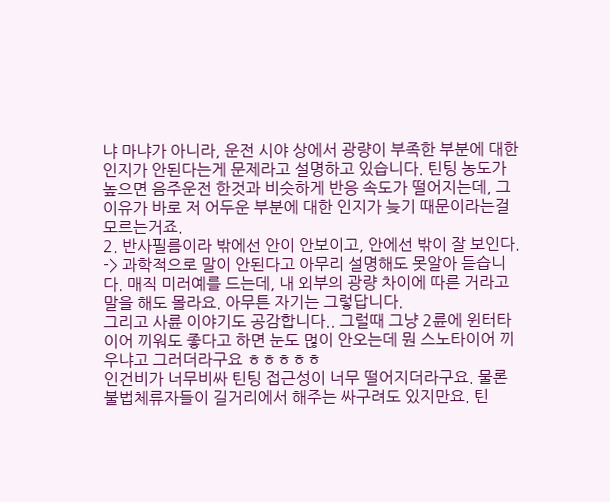냐 마냐가 아니라, 운전 시야 상에서 광량이 부족한 부분에 대한 인지가 안된다는게 문제라고 설명하고 있습니다. 틴팅 농도가 높으면 음주운전 한것과 비슷하게 반응 속도가 떨어지는데, 그 이유가 바로 저 어두운 부분에 대한 인지가 늦기 때문이라는걸 모르는거죠.
2. 반사필름이라 밖에선 안이 안보이고, 안에선 밖이 잘 보인다.
-> 과학적으로 말이 안된다고 아무리 설명해도 못알아 듣습니다. 매직 미러예를 드는데, 내 외부의 광량 차이에 따른 거라고 말을 해도 몰라요. 아무튼 자기는 그렇답니다.
그리고 사륜 이야기도 공감합니다.. 그럴때 그냥 2륜에 윈터타이어 끼워도 좋다고 하면 눈도 먾이 안오는데 뭔 스노타이어 끼우냐고 그러더라구요 ㅎㅎㅎㅎㅎ
인건비가 너무비싸 틴팅 접근성이 너무 떨어지더라구요. 물론 불법체류자들이 길거리에서 해주는 싸구려도 있지만요. 틴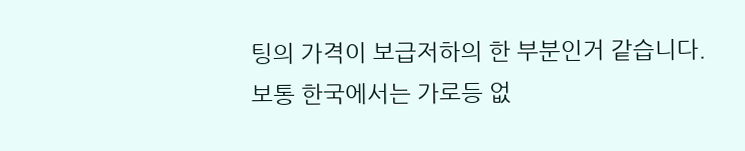팅의 가격이 보급저하의 한 부분인거 같습니다.
보통 한국에서는 가로등 없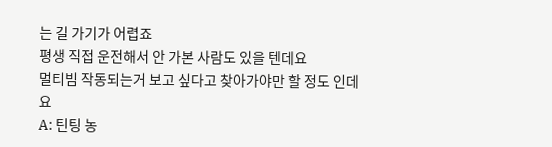는 길 가기가 어렵죠
평생 직접 운전해서 안 가본 사람도 있을 텐데요
멀티빔 작동되는거 보고 싶다고 찾아가야만 할 정도 인데요
A: 틴팅 농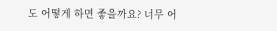도 어떻게 하면 좋을까요? 너무 어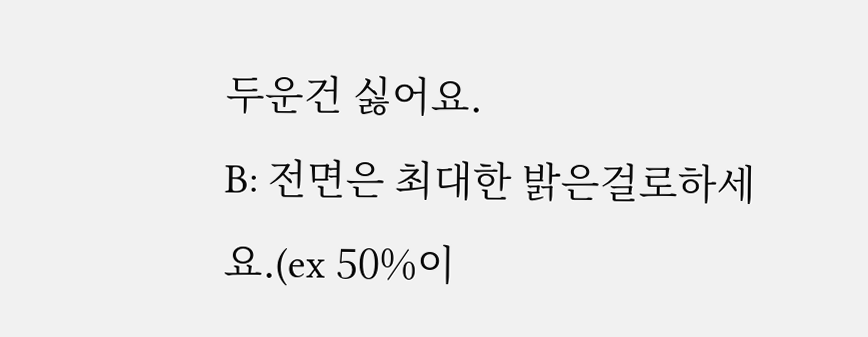두운건 싫어요.
B: 전면은 최대한 밝은걸로하세요.(ex 50%이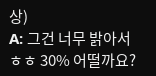상)
A: 그건 너무 밝아서 ㅎㅎ 30% 어떨까요?